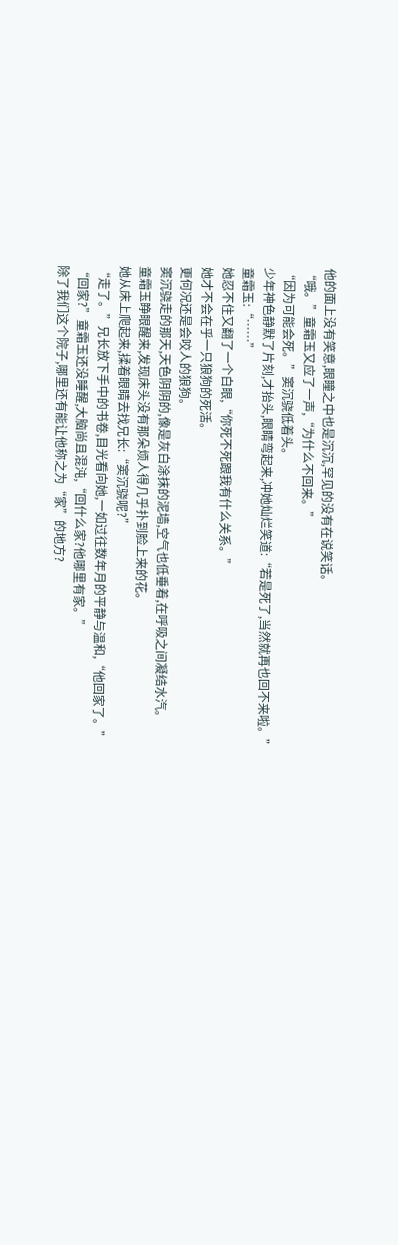他的面上没有笑意,眼瞳之中也是沉沉,罕见的没有在说笑话。
“哦。”童霜玉又应了一声,“为什么不回来。”
“因为可能会死。”窦沉骁低着头。
少年神色静默了片刻,才抬头,眼睛弯起来,冲她灿烂笑道:“若是死了,当然就再也回不来啦。”
童霜玉:“……”
她忍不住又翻了一个白眼,“你死不死跟我有什么关系。”
她才不会在乎一只狼狗的死活。
更何况还是会咬人的狼狗。
窦沉骁走的那天,天色阴阴的,像是灰白涂抹的泥墙,空气也低垂着,在呼吸之间凝结水汽。
童霜玉睁眼醒来,发现床头没有那朵烦人得几乎扑到脸上来的花。
她从床上爬起来,揉着眼睛去找兄长:“窦沉骁呢?”
“走了。”兄长放下手中的书卷,目光看向她,一如过往数年月的平静与温和,“他回家了。”
“回家?”童霜玉还没睡醒,大脑尚且混沌,“回什么家?他哪里有家。”
除了我们这个院子,哪里还有能让他称之为“家”的地方?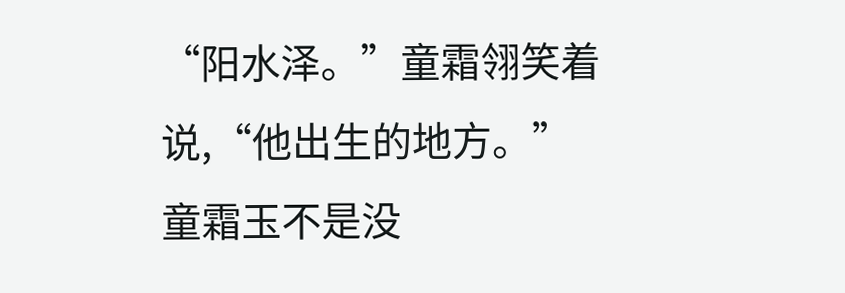“阳水泽。”童霜翎笑着说,“他出生的地方。”
童霜玉不是没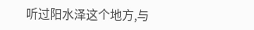听过阳水泽这个地方,与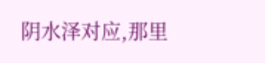阴水泽对应,那里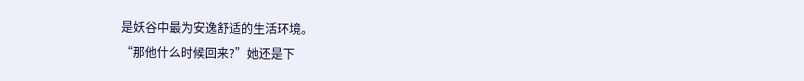是妖谷中最为安逸舒适的生活环境。
“那他什么时候回来?”她还是下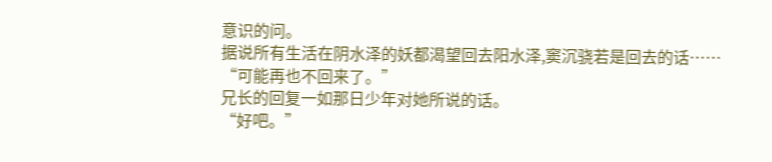意识的问。
据说所有生活在阴水泽的妖都渴望回去阳水泽,窦沉骁若是回去的话……
“可能再也不回来了。”
兄长的回复一如那日少年对她所说的话。
“好吧。”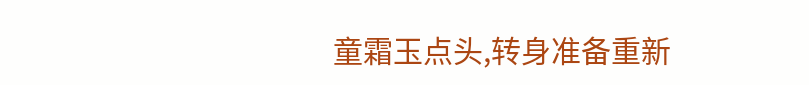童霜玉点头,转身准备重新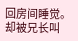回房间睡觉。
却被兄长叫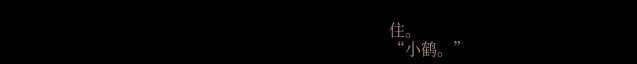住。
“小鹤。”